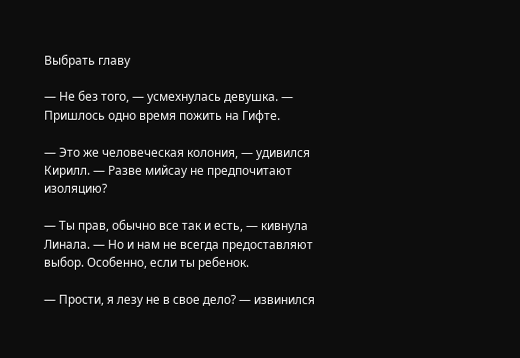Выбрать главу

— Не без того, — усмехнулась девушка. — Пришлось одно время пожить на Гифте.

— Это же человеческая колония, — удивился Кирилл. — Разве мийсау не предпочитают изоляцию?

— Ты прав, обычно все так и есть, — кивнула Линала. — Но и нам не всегда предоставляют выбор. Особенно, если ты ребенок.

— Прости, я лезу не в свое дело? — извинился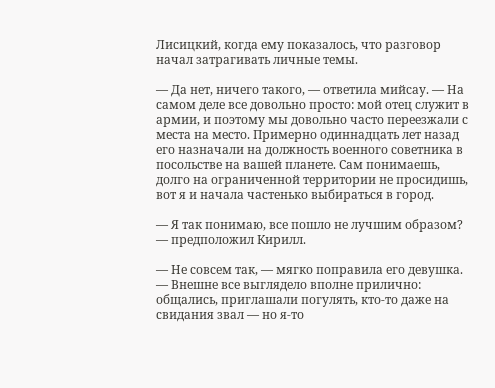Лисицкий, когда ему показалось, что разговор начал затрагивать личные темы.

— Да нет, ничего такого, — ответила мийсау. — На самом деле все довольно просто: мой отец служит в армии, и поэтому мы довольно часто переезжали с места на место. Примерно одиннадцать лет назад его назначали на должность военного советника в посольстве на вашей планете. Сам понимаешь, долго на ограниченной территории не просидишь, вот я и начала частенько выбираться в город.

— Я так понимаю, все пошло не лучшим образом? — предположил Кирилл.

— Не совсем так, — мягко поправила его девушка. — Внешне все выглядело вполне прилично: общались, приглашали погулять, кто-то даже на свидания звал — но я-то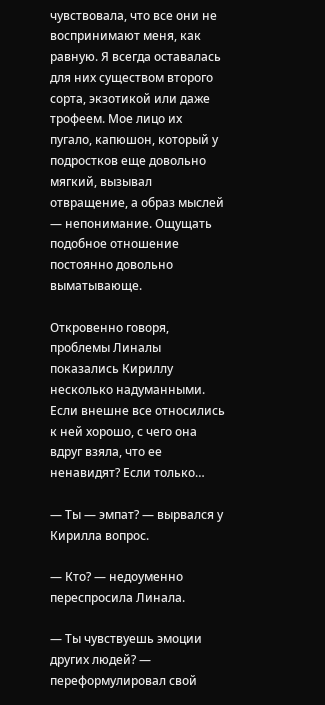чувствовала, что все они не воспринимают меня, как равную. Я всегда оставалась для них существом второго сорта, экзотикой или даже трофеем. Мое лицо их пугало, капюшон, который у подростков еще довольно мягкий, вызывал отвращение, а образ мыслей — непонимание. Ощущать подобное отношение постоянно довольно выматывающе.

Откровенно говоря, проблемы Линалы показались Кириллу несколько надуманными. Если внешне все относились к ней хорошо, с чего она вдруг взяла, что ее ненавидят? Если только…

— Ты — эмпат? — вырвался у Кирилла вопрос.

— Кто? — недоуменно переспросила Линала.

— Ты чувствуешь эмоции других людей? — переформулировал свой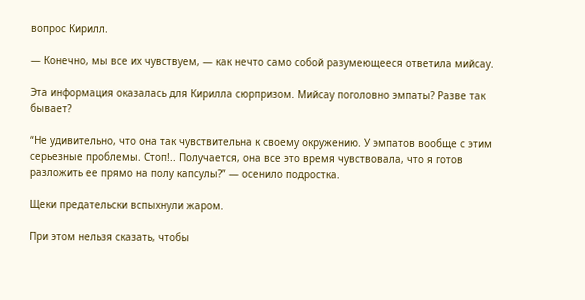вопрос Кирилл.

— Конечно, мы все их чувствуем, — как нечто само собой разумеющееся ответила мийсау.

Эта информация оказалась для Кирилла сюрпризом. Мийсау поголовно эмпаты? Разве так бывает?

“Не удивительно, что она так чувствительна к своему окружению. У эмпатов вообще с этим серьезные проблемы. Стоп!.. Получается, она все это время чувствовала, что я готов разложить ее прямо на полу капсулы?” — осенило подростка.

Щеки предательски вспыхнули жаром.

При этом нельзя сказать, чтобы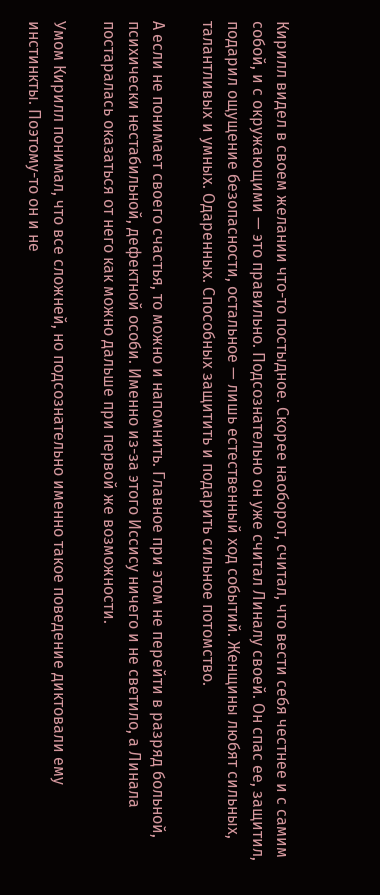Кирилл видел в своем желании что-то постыдное. Скорее наоборот, считал, что вести себя честнее и с самим собой, и с окружающими — это правильно. Подсознательно он уже считал Линалу своей. Он спас ее, защитил, подарил ощущение безопасности, остальное — лишь естественный ход событий. Женщины любят сильных, талантливых и умных. Одаренных. Способных защитить и подарить сильное потомство.

А если не понимает своего счастья, то можно и напомнить. Главное при этом не перейти в разряд больной, психически нестабильной, дефектной особи. Именно из-за этого Иссису ничего и не светило, а Линала постаралась оказаться от него как можно дальше при первой же возможности.

Умом Кирилл понимал, что все сложней, но подсознательно именно такое поведение диктовали ему инстинкты. Поэтому-то он и не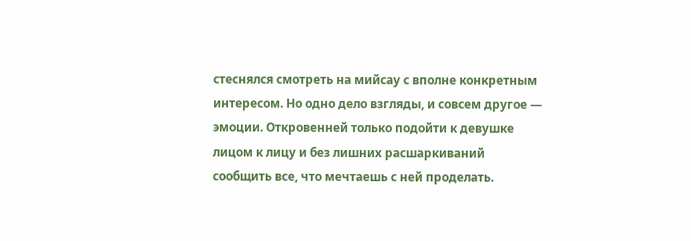стеснялся смотреть на мийсау с вполне конкретным интересом. Но одно дело взгляды, и совсем другое — эмоции. Откровенней только подойти к девушке лицом к лицу и без лишних расшаркиваний сообщить все, что мечтаешь с ней проделать.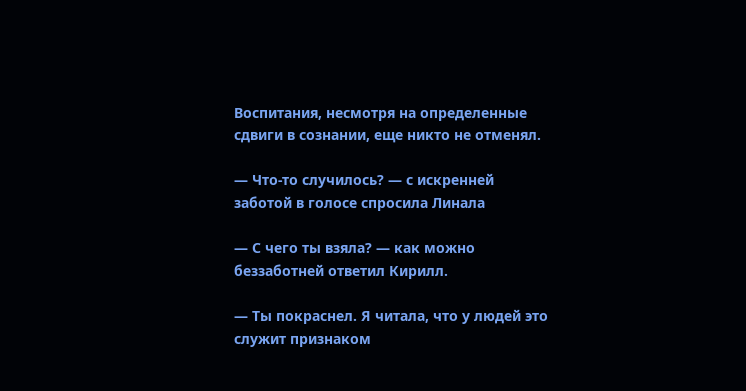Воспитания, несмотря на определенные сдвиги в сознании, еще никто не отменял.

— Что-то случилось? — с искренней заботой в голосе спросила Линала

— С чего ты взяла? — как можно беззаботней ответил Кирилл.

— Ты покраснел. Я читала, что у людей это служит признаком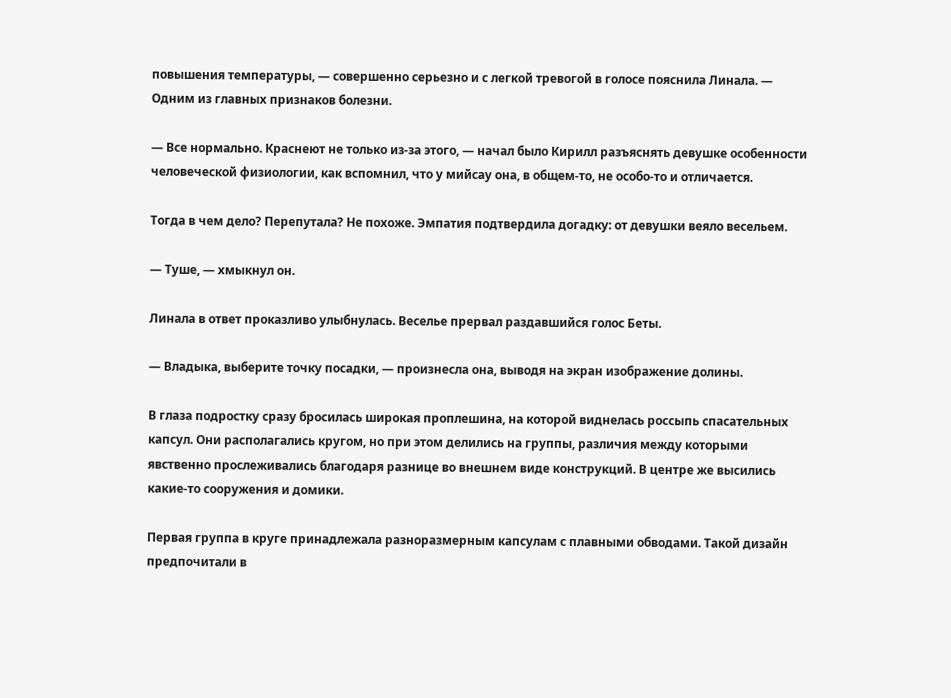повышения температуры, — совершенно серьезно и с легкой тревогой в голосе пояснила Линала. — Одним из главных признаков болезни.

— Все нормально. Краснеют не только из-за этого, — начал было Кирилл разъяснять девушке особенности человеческой физиологии, как вспомнил, что у мийсау она, в общем-то, не особо-то и отличается.

Тогда в чем дело? Перепутала? Не похоже. Эмпатия подтвердила догадку: от девушки веяло весельем.

— Туше, — хмыкнул он.

Линала в ответ проказливо улыбнулась. Веселье прервал раздавшийся голос Беты.

— Владыка, выберите точку посадки, — произнесла она, выводя на экран изображение долины.

В глаза подростку сразу бросилась широкая проплешина, на которой виднелась россыпь спасательных капсул. Они располагались кругом, но при этом делились на группы, различия между которыми явственно прослеживались благодаря разнице во внешнем виде конструкций. В центре же высились какие-то сооружения и домики.

Первая группа в круге принадлежала разноразмерным капсулам с плавными обводами. Такой дизайн предпочитали в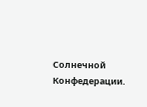Солнечной Конфедерации.